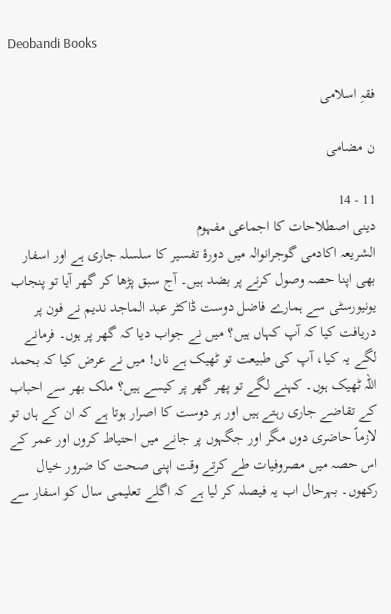Deobandi Books

فقہِ اسلامی

ن مضامی

11 - 14
دینی اصطلاحات کا اجماعی مفہوم
الشریعہ اکادمی گوجرانوالہ میں دورۂ تفسیر کا سلسلہ جاری ہے اور اسفار بھی اپنا حصہ وصول کرنے پر بضد ہیں۔ آج سبق پڑھا کر گھر آیا تو پنجاب یونیورسٹی سے ہمارے فاضل دوست ڈاکٹر عبد الماجد ندیم نے فون پر دریافت کیا کہ آپ کہاں ہیں؟ میں نے جواب دیا کہ گھر پر ہوں۔ فرمانے لگے یہ کیا، آپ کی طبیعت تو ٹھیک ہے ناں! میں نے عرض کیا کہ بحمد اللہ ٹھیک ہوں۔ کہنے لگے تو پھر گھر پر کیسے ہیں؟ ملک بھر سے احباب کے تقاضے جاری رہتے ہیں اور ہر دوست کا اصرار ہوتا ہے کہ ان کے ہاں تو لازماً حاضری دوں مگر اور جگہوں پر جانے میں احتیاط کروں اور عمر کے اس حصہ میں مصروفیات طے کرتے وقت اپنی صحت کا ضرور خیال رکھوں۔ بہرحال اب یہ فیصلہ کر لیا ہے کہ اگلے تعلیمی سال کو اسفار سے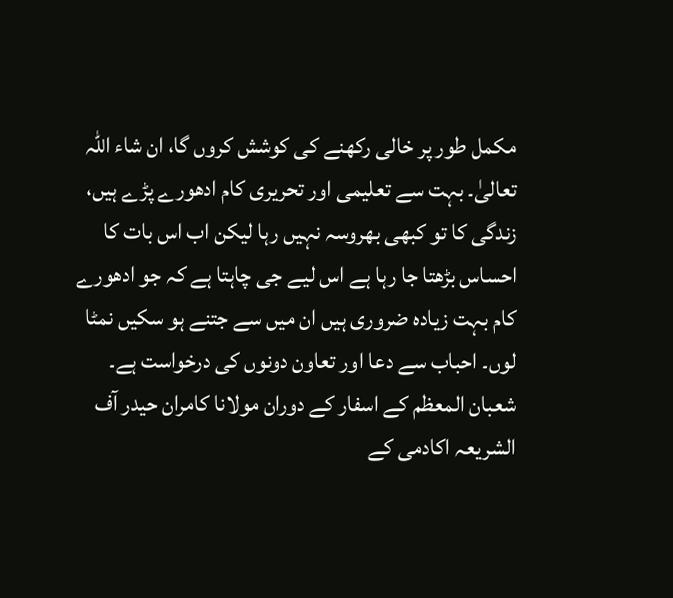مکمل طور پر خالی رکھنے کی کوشش کروں گا، ان شاء اللہ تعالیٰ۔ بہت سے تعلیمی اور تحریری کام ادھورے پڑے ہیں، زندگی کا تو کبھی بھروسہ نہیں رہا لیکن اب اس بات کا احساس بڑھتا جا رہا ہے اس لیے جی چاہتا ہے کہ جو ادھورے کام بہت زیادہ ضروری ہیں ان میں سے جتنے ہو سکیں نمٹا لوں۔ احباب سے دعا اور تعاون دونوں کی درخواست ہے۔
شعبان المعظم کے اسفار کے دوران مولانا کامران حیدر آف الشریعہ اکادمی کے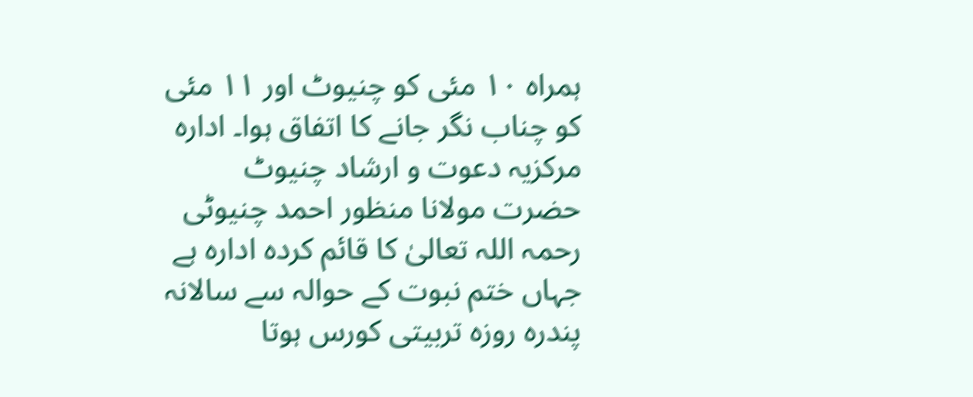ہمراہ ۱۰ مئی کو چنیوٹ اور ۱۱ مئی کو چناب نگر جانے کا اتفاق ہوا۔ ادارہ مرکزیہ دعوت و ارشاد چنیوٹ حضرت مولانا منظور احمد چنیوٹی رحمہ اللہ تعالیٰ کا قائم کردہ ادارہ ہے جہاں ختم نبوت کے حوالہ سے سالانہ پندرہ روزہ تربیتی کورس ہوتا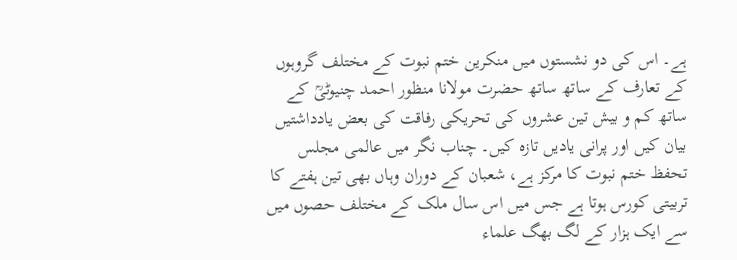ہے۔ اس کی دو نشستوں میں منکرین ختم نبوت کے مختلف گروہوں کے تعارف کے ساتھ ساتھ حضرت مولانا منظور احمد چنیوٹیؒ کے ساتھ کم و بیش تین عشروں کی تحریکی رفاقت کی بعض یادداشتیں بیان کیں اور پرانی یادیں تازہ کیں۔ چناب نگر میں عالمی مجلس تحفظ ختم نبوت کا مرکز ہے، شعبان کے دوران وہاں بھی تین ہفتے کا تربیتی کورس ہوتا ہے جس میں اس سال ملک کے مختلف حصوں میں سے ایک ہزار کے لگ بھگ علماء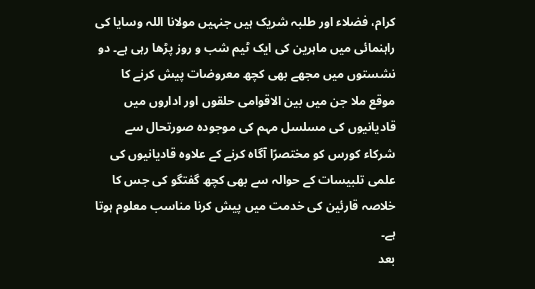کرام، فضلاء اور طلبہ شریک ہیں جنہیں مولانا اللہ وسایا کی راہنمائی میں ماہرین کی ایک ٹیم شب و روز پڑھا رہی ہے۔ دو نشستوں میں مجھے بھی کچھ معروضات پیش کرنے کا موقع ملا جن میں بین الاقوامی حلقوں اور اداروں میں قادیانیوں کی مسلسل مہم کی موجودہ صورتحال سے شرکاء کورس کو مختصرًا آگاہ کرنے کے علاوہ قادیانیوں کی علمی تلبیسات کے حوالہ سے بھی کچھ گفتگو کی جس کا خلاصہ قارئین کی خدمت میں پیش کرنا مناسب معلوم ہوتا ہے۔
بعد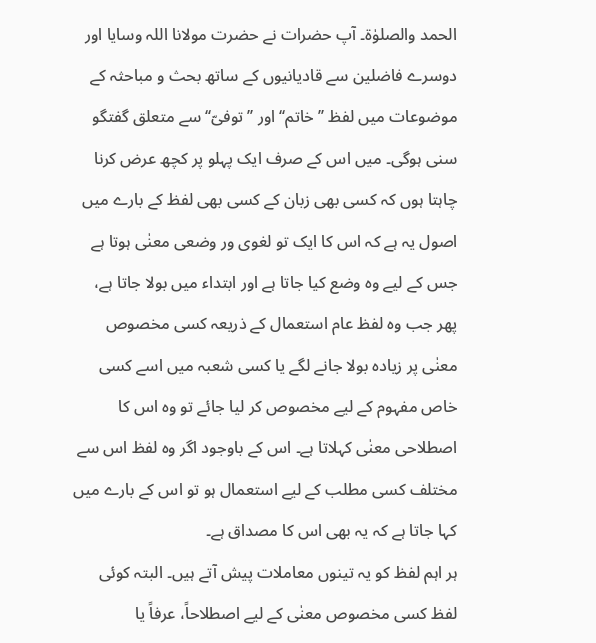الحمد والصلوٰۃ۔ آپ حضرات نے حضرت مولانا اللہ وسایا اور دوسرے فاضلین سے قادیانیوں کے ساتھ بحث و مباحثہ کے موضوعات میں لفظ ’’خاتم‘‘ اور ’’توفیّ‘‘ سے متعلق گفتگو سنی ہوگی۔ میں اس کے صرف ایک پہلو پر کچھ عرض کرنا چاہتا ہوں کہ کسی بھی زبان کے کسی بھی لفظ کے بارے میں اصول یہ ہے کہ اس کا ایک تو لغوی ور وضعی معنٰی ہوتا ہے جس کے لیے وہ وضع کیا جاتا ہے اور ابتداء میں بولا جاتا ہے، پھر جب وہ لفظ عام استعمال کے ذریعہ کسی مخصوص معنٰی پر زیادہ بولا جانے لگے یا کسی شعبہ میں اسے کسی خاص مفہوم کے لیے مخصوص کر لیا جائے تو وہ اس کا اصطلاحی معنٰی کہلاتا ہے۔ اس کے باوجود اگر وہ لفظ اس سے مختلف کسی مطلب کے لیے استعمال ہو تو اس کے بارے میں کہا جاتا ہے کہ یہ بھی اس کا مصداق ہے۔
ہر اہم لفظ کو یہ تینوں معاملات پیش آتے ہیں۔ البتہ کوئی لفظ کسی مخصوص معنٰی کے لیے اصطلاحاً، عرفاً یا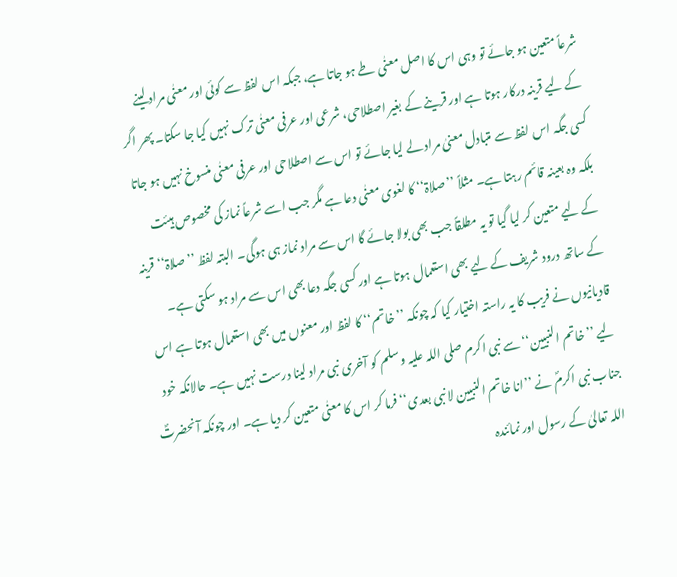شرعاً متعین ہو جائے تو وہی اس کا اصل معنٰی طے ہو جاتا ہے، جبکہ اس لفظ سے کوئی اور معنٰی مراد لینے کے لیے قرینہ درکار ہوتا ہے اور قرینے کے بغیر اصطلاحی، شرعی اور عرفی معنٰی ترک نہیں کیا جا سکتا۔ پھر اگر کسی جگہ اس لفظ سے متبادل معنیٰ مراد لے لیا جائے تو اس سے اصطلاحی اور عرفی معنٰی منسوخ نہیں ہو جاتا بلکہ وہ بعینہ قائم رہتا ہے۔ مثلاً ’’صلاۃ‘‘ کا لغوی معنٰی دعا ہے مگر جب اسے شرعاً نماز کی مخصوص ہیئت کے لیے متعین کر لیا گیا تو یہ مطلقاً جب بھی بولا جائے گا اس سے مراد نماز ہی ہوگی۔ البتہ لفظ ’’صلاۃ‘‘ قرینہ کے ساتھ درود شریف کے لیے بھی استعمال ہوتا ہے اور کسی جگہ دعا بھی اس سے مراد ہو سکتی ہے۔
قادیانیوں نے فریب کا یہ راستہ اختیار کیا کہ چونکہ ’’خاتم‘‘ کا لفظ اور معنوں میں بھی استعمال ہوتا ہے اس لیے ’’خاتم النبیین‘‘ سے نبی اکرم صلی اللہ علیہ وسلم کو آخری نبی مراد لینا درست نہیں ہے۔ حالانکہ خود جناب نبی اکرمؐ نے ’’انا خاتم النبیین لا نبی بعدی‘‘ فرما کر اس کا معنٰی متعین کر دیا ہے۔ اور چونکہ آنحضرتؐ اللہ تعالیٰ کے رسول اور نمائندہ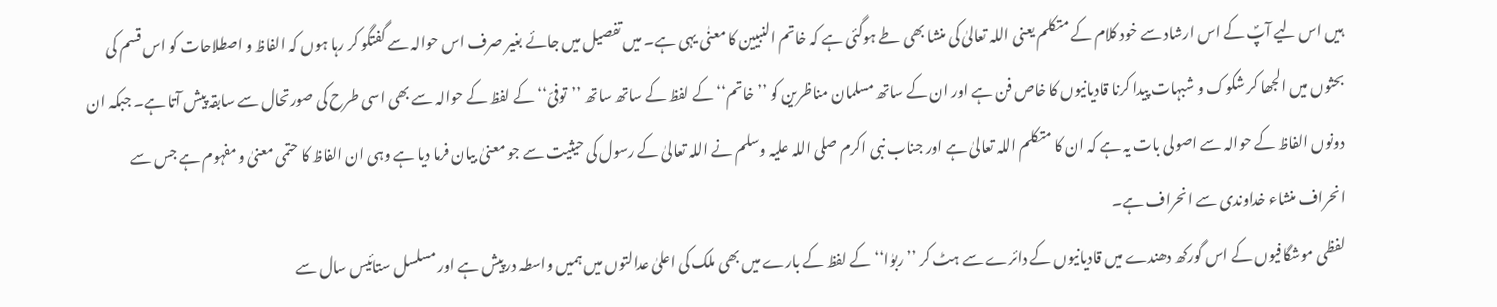ہیں اس لیے آپؐ کے اس ارشاد سے خود کلام کے متکلم یعنی اللہ تعالیٰ کی منشا بھی طے ہوگئی ہے کہ خاتم النبیین کا معنٰی یہی ہے۔ میں تفصیل میں جائے بغیر صرف اس حوالہ سے گفتگو کر رہا ہوں کہ الفاظ و اصطلاحات کو اس قسم کی بحثوں میں الجھا کر شکوک و شبہات پیدا کرنا قادیانیوں کا خاص فن ہے اور ان کے ساتھ مسلمان مناظرین کو ’’خاتم‘‘ کے لفظ کے ساتھ ساتھ ’’توفیّ‘‘ کے لفظ کے حوالہ سے بھی اسی طرح کی صورتحال سے سابقہ پیش آتا ہے۔ جبکہ ان دونوں الفاظ کے حوالہ سے اصولی بات یہ ہے کہ ان کا متکلم اللہ تعالیٰ ہے اور جناب نبی اکرم صلی اللہ علیہ وسلم نے اللہ تعالیٰ کے رسول کی حیثیت سے جو معنیٰ بیان فرما دیا ہے وہی ان الفاظ کا حتمی معنیٰ و مفہوم ہے جس سے انحراف منشاء خداوندی سے انحراف ہے۔
لفظی موشگافیوں کے اس گورکھ دھندے میں قادیانیوں کے دائرے سے ہٹ کر ’’ربوٰا‘‘ کے لفظ کے بارے میں بھی ملک کی اعلیٰ عدالتوں میں ہمیں واسطہ درپیش ہے اور مسلسل ستائیس سال سے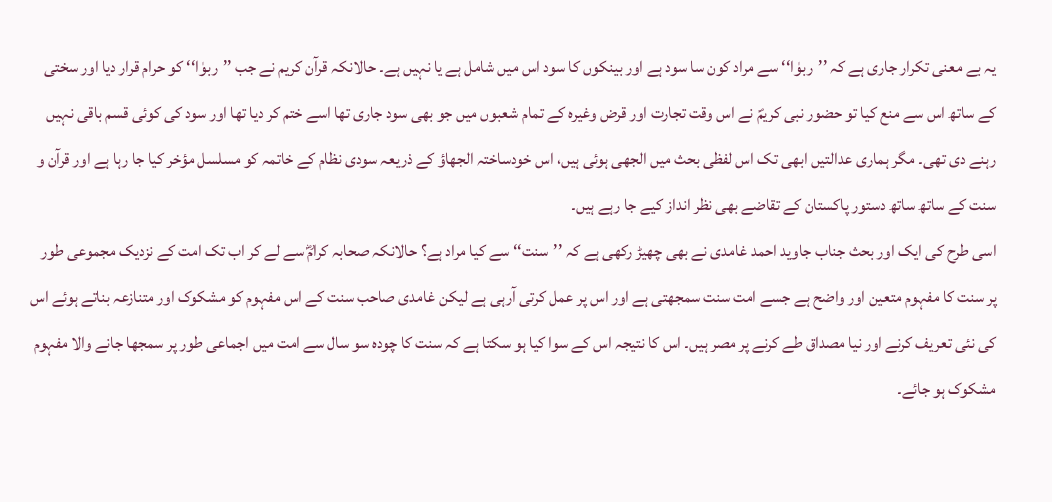یہ بے معنی تکرار جاری ہے کہ ’’ربوٰا‘‘ سے مراد کون سا سود ہے اور بینکوں کا سود اس میں شامل ہے یا نہیں ہے۔ حالانکہ قرآن کریم نے جب ’’ربوٰا‘‘ کو حرام قرار دیا اور سختی کے ساتھ اس سے منع کیا تو حضور نبی کریمؐ نے اس وقت تجارت اور قرض وغیرہ کے تمام شعبوں میں جو بھی سود جاری تھا اسے ختم کر دیا تھا اور سود کی کوئی قسم باقی نہیں رہنے دی تھی۔ مگر ہماری عدالتیں ابھی تک اس لفظی بحث میں الجھی ہوئی ہیں، اس خودساختہ الجھاؤ کے ذریعہ سودی نظام کے خاتمہ کو مسلسل مؤخر کیا جا رہا ہے اور قرآن و سنت کے ساتھ ساتھ دستور پاکستان کے تقاضے بھی نظر انداز کیے جا رہے ہیں۔
اسی طرح کی ایک اور بحث جناب جاوید احمد غامدی نے بھی چھیڑ رکھی ہے کہ ’’سنت‘‘ سے کیا مراد ہے؟ حالانکہ صحابہ کرامؓ سے لے کر اب تک امت کے نزدیک مجموعی طور پر سنت کا مفہوم متعین اور واضح ہے جسے امت سنت سمجھتی ہے اور اس پر عمل کرتی آرہی ہے لیکن غامدی صاحب سنت کے اس مفہوم کو مشکوک اور متنازعہ بناتے ہوئے اس کی نئی تعریف کرنے اور نیا مصداق طے کرنے پر مصر ہیں۔ اس کا نتیجہ اس کے سوا کیا ہو سکتا ہے کہ سنت کا چودہ سو سال سے امت میں اجماعی طور پر سمجھا جانے والا مفہوم مشکوک ہو جائے۔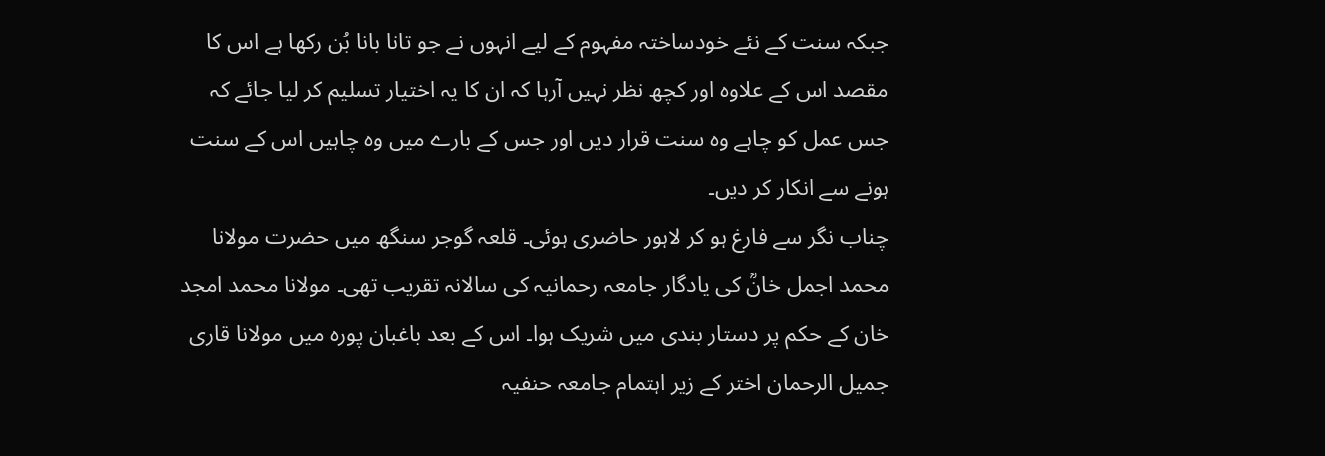جبکہ سنت کے نئے خودساختہ مفہوم کے لیے انہوں نے جو تانا بانا بُن رکھا ہے اس کا مقصد اس کے علاوہ اور کچھ نظر نہیں آرہا کہ ان کا یہ اختیار تسلیم کر لیا جائے کہ جس عمل کو چاہے وہ سنت قرار دیں اور جس کے بارے میں وہ چاہیں اس کے سنت ہونے سے انکار کر دیں۔
چناب نگر سے فارغ ہو کر لاہور حاضری ہوئی۔ قلعہ گوجر سنگھ میں حضرت مولانا محمد اجمل خانؒ کی یادگار جامعہ رحمانیہ کی سالانہ تقریب تھی۔ مولانا محمد امجد خان کے حکم پر دستار بندی میں شریک ہوا۔ اس کے بعد باغبان پورہ میں مولانا قاری جمیل الرحمان اختر کے زیر اہتمام جامعہ حنفیہ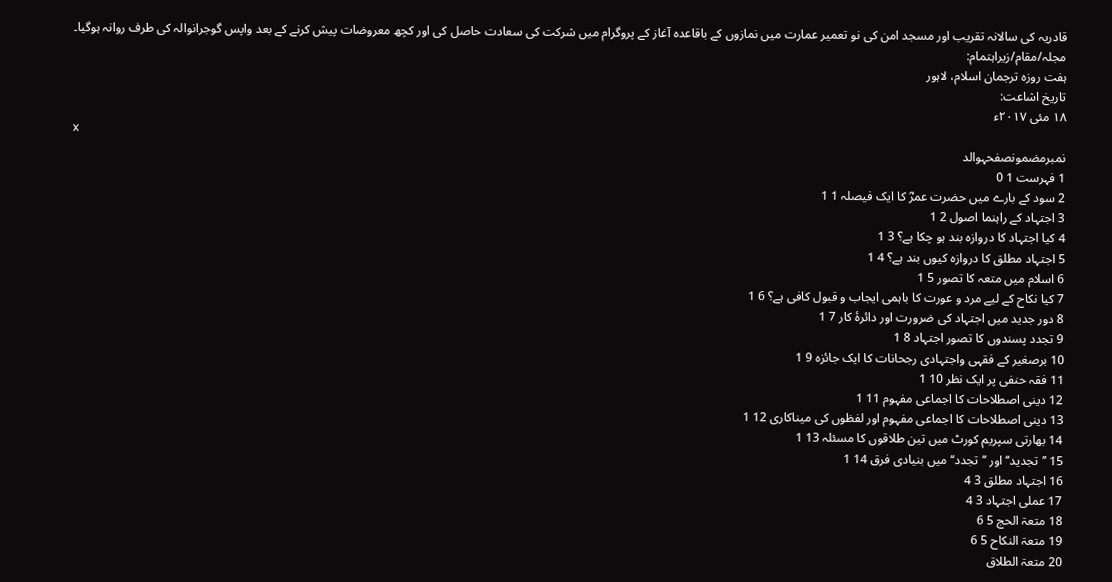قادریہ کی سالانہ تقریب اور مسجد امن کی نو تعمیر عمارت میں نمازوں کے باقاعدہ آغاز کے پروگرام میں شرکت کی سعادت حاصل کی اور کچھ معروضات پیش کرنے کے بعد واپس گوجرانوالہ کی طرف روانہ ہوگیا۔
مجلہ/مقام/زیراہتمام:
ہفت روزہ ترجمان اسلام، لاہور
تاریخ اشاعت:
۱۸ مئی ۲۰۱۷ء
x
نمبرمضمونصفحہوالد
1 فہرست 1 0
2 سود کے بارے میں حضرت عمرؓ کا ایک فیصلہ 1 1
3 اجتہاد کے راہنما اصول 2 1
4 کیا اجتہاد کا دروازہ بند ہو چکا ہے؟ 3 1
5 اجتہاد مطلق کا دروازہ کیوں بند ہے؟ 4 1
6 اسلام میں متعہ کا تصور 5 1
7 کیا نکاح کے لیے مرد و عورت کا باہمی ایجاب و قبول کافی ہے؟ 6 1
8 دور جدید میں اجتہاد کی ضرورت اور دائرۂ کار 7 1
9 تجدد پسندوں کا تصور اجتہاد 8 1
10 برصغیر کے فقہی واجتہادی رجحانات کا ایک جائزہ 9 1
11 فقہ حنفی پر ایک نظر 10 1
12 دینی اصطلاحات کا اجماعی مفہوم 11 1
13 دینی اصطلاحات کا اجماعی مفہوم اور لفظوں کی میناکاری 12 1
14 بھارتی سپریم کورٹ میں تین طلاقوں کا مسئلہ 13 1
15 ’’تجدید‘‘ اور ’’تجدد‘‘ میں بنیادی فرق 14 1
16 اجتہاد مطلق 3 4
17 عملی اجتہاد 3 4
18 متعۃ الحج 5 6
19 متعۃ النکاح 5 6
20 متعۃ الطلاق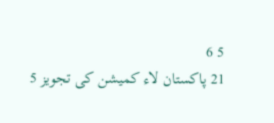5 6
21 پاکستان لاء کمیشن کی تجویز 5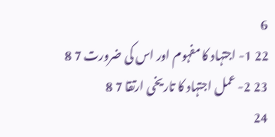6
22 1- اجتہاد کا مفہوم اور اس کی ضرورت 7 8
23 2- عمل اجتہاد کا تاریخی ارتقا 7 8
24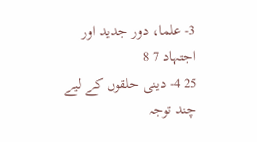3- علما، دور جدید اور اجتہاد 7 8
25 4- دینی حلقوں کے لیے چند توجہ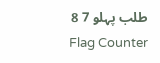طلب پہلو 7 8
Flag Counter